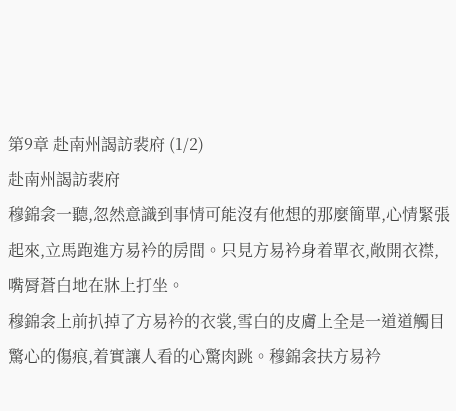第9章 赴南州謁訪裴府 (1/2)
赴南州謁訪裴府
穆錦衾一聽,忽然意識到事情可能沒有他想的那麼簡單,心情緊張起來,立馬跑進方易衿的房間。只見方易衿身着單衣,敞開衣襟,嘴脣蒼白地在牀上打坐。
穆錦衾上前扒掉了方易衿的衣裳,雪白的皮膚上全是一道道觸目驚心的傷痕,着實讓人看的心驚肉跳。穆錦衾扶方易衿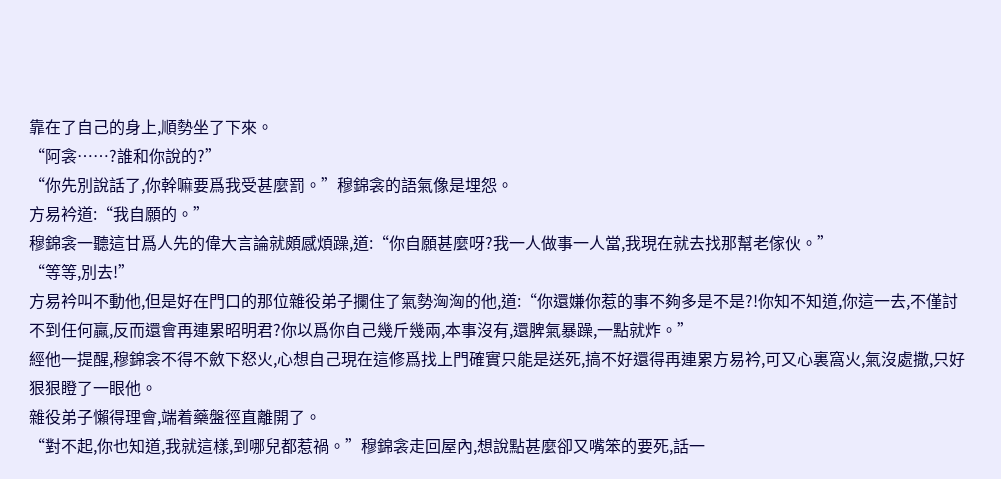靠在了自己的身上,順勢坐了下來。
“阿衾……?誰和你說的?”
“你先別說話了,你幹嘛要爲我受甚麼罰。”穆錦衾的語氣像是埋怨。
方易衿道:“我自願的。”
穆錦衾一聽這甘爲人先的偉大言論就頗感煩躁,道:“你自願甚麼呀?我一人做事一人當,我現在就去找那幫老傢伙。”
“等等,別去!”
方易衿叫不動他,但是好在門口的那位雜役弟子攔住了氣勢洶洶的他,道:“你還嫌你惹的事不夠多是不是?!你知不知道,你這一去,不僅討不到任何贏,反而還會再連累昭明君?你以爲你自己幾斤幾兩,本事沒有,還脾氣暴躁,一點就炸。”
經他一提醒,穆錦衾不得不斂下怒火,心想自己現在這修爲找上門確實只能是送死,搞不好還得再連累方易衿,可又心裏窩火,氣沒處撒,只好狠狠瞪了一眼他。
雜役弟子懶得理會,端着藥盤徑直離開了。
“對不起,你也知道,我就這樣,到哪兒都惹禍。”穆錦衾走回屋內,想說點甚麼卻又嘴笨的要死,話一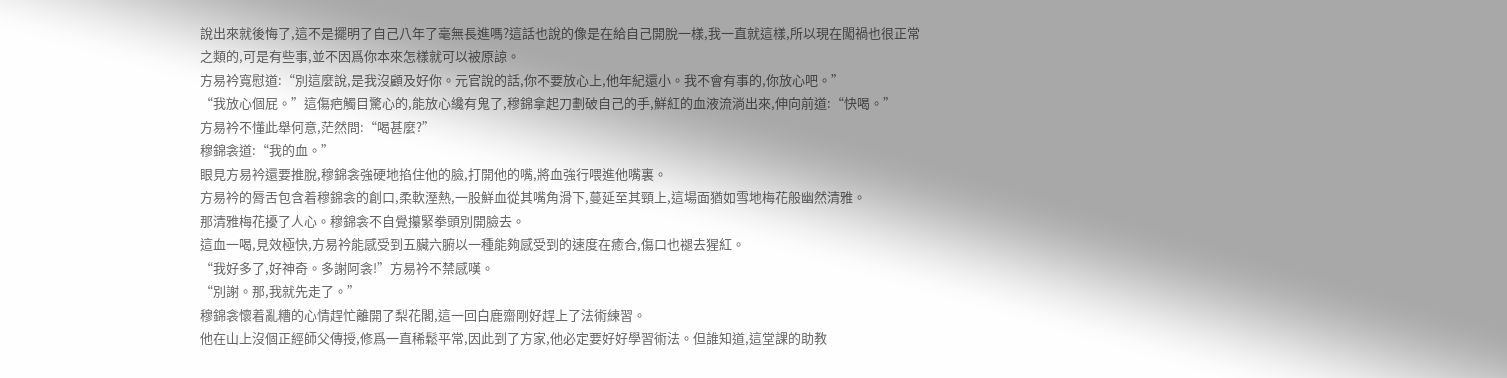說出來就後悔了,這不是擺明了自己八年了毫無長進嗎?這話也說的像是在給自己開脫一樣,我一直就這樣,所以現在闖禍也很正常之類的,可是有些事,並不因爲你本來怎樣就可以被原諒。
方易衿寬慰道:“別這麼說,是我沒顧及好你。元官說的話,你不要放心上,他年紀還小。我不會有事的,你放心吧。”
“我放心個屁。”這傷疤觸目驚心的,能放心纔有鬼了,穆錦拿起刀劃破自己的手,鮮紅的血液流淌出來,伸向前道:“快喝。”
方易衿不懂此舉何意,茫然問:“喝甚麼?”
穆錦衾道:“我的血。”
眼見方易衿還要推脫,穆錦衾強硬地掐住他的臉,打開他的嘴,將血強行喂進他嘴裏。
方易衿的脣舌包含着穆錦衾的創口,柔軟溼熱,一股鮮血從其嘴角滑下,蔓延至其頸上,這場面猶如雪地梅花般幽然清雅。
那清雅梅花擾了人心。穆錦衾不自覺攥緊拳頭別開臉去。
這血一喝,見效極快,方易衿能感受到五臟六腑以一種能夠感受到的速度在癒合,傷口也褪去猩紅。
“我好多了,好神奇。多謝阿衾!”方易衿不禁感嘆。
“別謝。那,我就先走了。”
穆錦衾懷着亂糟的心情趕忙離開了梨花閣,這一回白鹿齋剛好趕上了法術練習。
他在山上沒個正經師父傳授,修爲一直稀鬆平常,因此到了方家,他必定要好好學習術法。但誰知道,這堂課的助教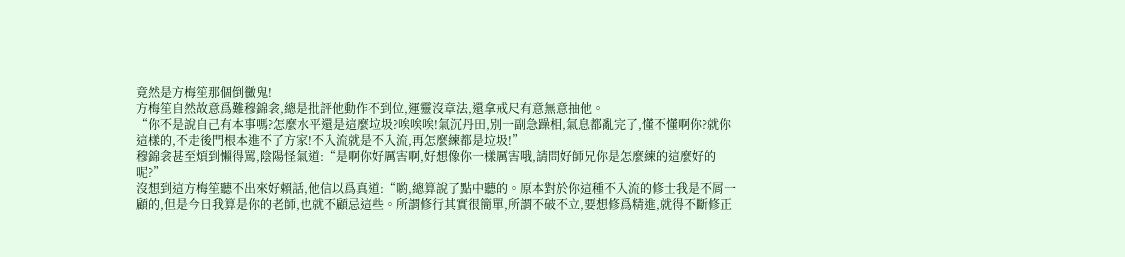竟然是方梅笙那個倒黴鬼!
方梅笙自然故意爲難穆錦衾,總是批評他動作不到位,運靈沒章法,還拿戒尺有意無意抽他。
“你不是說自己有本事嗎?怎麼水平還是這麼垃圾?唉唉唉!氣沉丹田,別一副急躁相,氣息都亂完了,懂不懂啊你?就你這樣的,不走後門根本進不了方家!不入流就是不入流,再怎麼練都是垃圾!”
穆錦衾甚至煩到懶得罵,陰陽怪氣道:“是啊你好厲害啊,好想像你一樣厲害哦,請問好師兄你是怎麼練的這麼好的呢?”
沒想到這方梅笙聽不出來好賴話,他信以爲真道:“喲,總算說了點中聽的。原本對於你這種不入流的修士我是不屑一顧的,但是今日我算是你的老師,也就不顧忌這些。所謂修行其實很簡單,所謂不破不立,要想修爲精進,就得不斷修正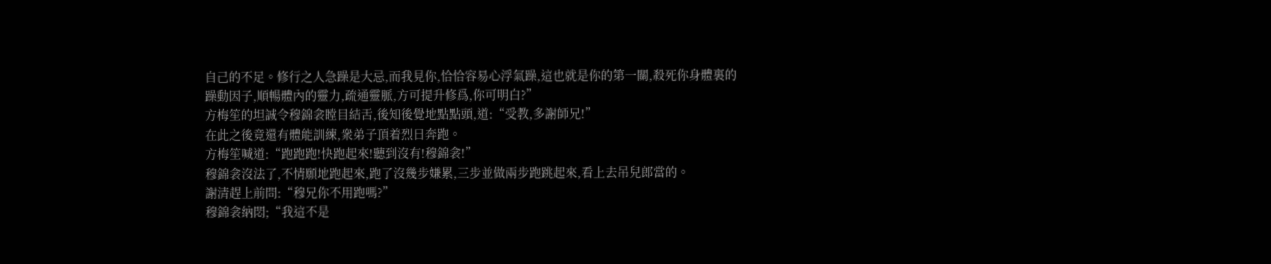自己的不足。修行之人急躁是大忌,而我見你,恰恰容易心浮氣躁,這也就是你的第一關,殺死你身體裏的躁動因子,順暢體內的靈力,疏通靈脈,方可提升修爲,你可明白?”
方梅笙的坦誠令穆錦衾瞠目結舌,後知後覺地點點頭,道:“受教,多謝師兄!”
在此之後竟還有體能訓練,衆弟子頂着烈日奔跑。
方梅笙喊道:“跑跑跑!快跑起來!聽到沒有!穆錦衾!”
穆錦衾沒法了,不情願地跑起來,跑了沒幾步嫌累,三步並做兩步跑跳起來,看上去吊兒郎當的。
謝清趕上前問:“穆兄你不用跑嗎?”
穆錦衾納悶;“我這不是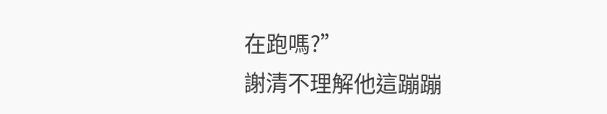在跑嗎?”
謝清不理解他這蹦蹦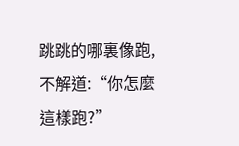跳跳的哪裏像跑,不解道:“你怎麼這樣跑?”